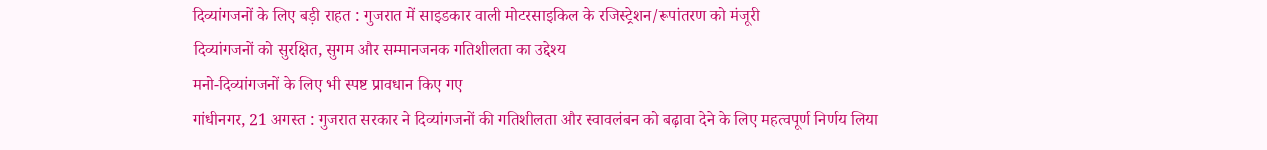दिव्यांगजनों के लिए बड़ी राहत : गुजरात में साइडकार वाली मोटरसाइकिल के रजिस्ट्रेशन/रूपांतरण को मंजूरी
दिव्यांगजनों को सुरक्षित, सुगम और सम्मानजनक गतिशीलता का उद्देश्य
मनो-दिव्यांगजनों के लिए भी स्पष्ट प्रावधान किए गए
गांधीनगर, 21 अगस्त : गुजरात सरकार ने दिव्यांगजनों की गतिशीलता और स्वावलंबन को बढ़ावा देने के लिए महत्वपूर्ण निर्णय लिया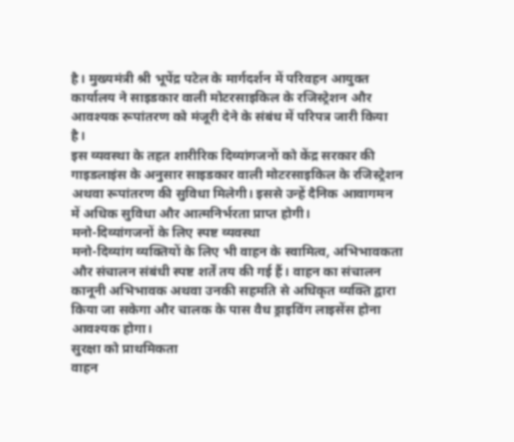है। मुख्यमंत्री श्री भूपेंद्र पटेल के मार्गदर्शन में परिवहन आयुक्त कार्यालय ने साइडकार वाली मोटरसाइकिल के रजिस्ट्रेशन और आवश्यक रूपांतरण को मंजूरी देने के संबंध में परिपत्र जारी किया है।
इस व्यवस्था के तहत शारीरिक दिव्यांगजनों को केंद्र सरकार की गाइडलाइंस के अनुसार साइडकार वाली मोटरसाइकिल के रजिस्ट्रेशन अथवा रूपांतरण की सुविधा मिलेगी। इससे उन्हें दैनिक आवागमन में अधिक सुविधा और आत्मनिर्भरता प्राप्त होगी।
मनो-दिव्यांगजनों के लिए स्पष्ट व्यवस्था
मनो-दिव्यांग व्यक्तियों के लिए भी वाहन के स्वामित्व, अभिभावकता और संचालन संबंधी स्पष्ट शर्तें तय की गई हैं। वाहन का संचालन कानूनी अभिभावक अथवा उनकी सहमति से अधिकृत व्यक्ति द्वारा किया जा सकेगा और चालक के पास वैध ड्राइविंग लाइसेंस होना आवश्यक होगा।
सुरक्षा को प्राथमिकता
वाहन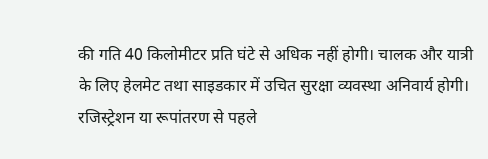की गति 40 किलोमीटर प्रति घंटे से अधिक नहीं होगी। चालक और यात्री के लिए हेलमेट तथा साइडकार में उचित सुरक्षा व्यवस्था अनिवार्य होगी। रजिस्ट्रेशन या रूपांतरण से पहले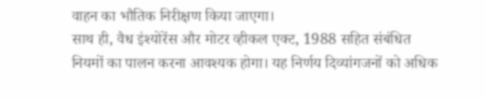वाहन का भौतिक निरीक्षण किया जाएगा।
साथ ही, वैध इंश्योरेंस और मोटर व्हीकल एक्ट, 1988 सहित संबंधित नियमों का पालन करना आवश्यक होगा। यह निर्णय दिव्यांगजनों को अधिक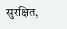सुरक्षित,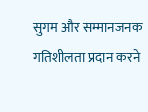सुगम और सम्मानजनक गतिशीलता प्रदान करने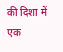की दिशा में एक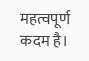महत्वपूर्ण कदम है।